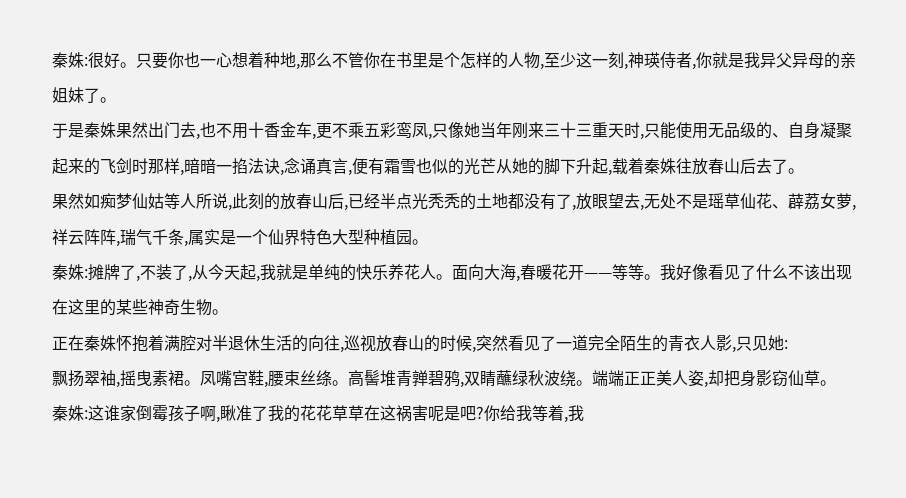秦姝:很好。只要你也一心想着种地,那么不管你在书里是个怎样的人物,至少这一刻,神瑛侍者,你就是我异父异母的亲姐妹了。
于是秦姝果然出门去,也不用十香金车,更不乘五彩鸾凤,只像她当年刚来三十三重天时,只能使用无品级的、自身凝聚起来的飞剑时那样,暗暗一掐法诀,念诵真言,便有霜雪也似的光芒从她的脚下升起,载着秦姝往放春山后去了。
果然如痴梦仙姑等人所说,此刻的放春山后,已经半点光秃秃的土地都没有了,放眼望去,无处不是瑶草仙花、薜荔女萝,祥云阵阵,瑞气千条,属实是一个仙界特色大型种植园。
秦姝:摊牌了,不装了,从今天起,我就是单纯的快乐养花人。面向大海,春暖花开——等等。我好像看见了什么不该出现在这里的某些神奇生物。
正在秦姝怀抱着满腔对半退休生活的向往,巡视放春山的时候,突然看见了一道完全陌生的青衣人影,只见她:
飘扬翠袖,摇曳素裙。凤嘴宫鞋,腰束丝绦。高髻堆青亸碧鸦,双睛蘸绿秋波绕。端端正正美人姿,却把身影窃仙草。
秦姝:这谁家倒霉孩子啊,瞅准了我的花花草草在这祸害呢是吧?你给我等着,我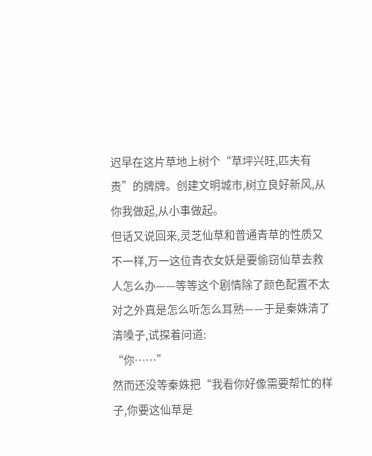迟早在这片草地上树个“草坪兴旺,匹夫有责”的牌牌。创建文明城市,树立良好新风,从你我做起,从小事做起。
但话又说回来,灵芝仙草和普通青草的性质又不一样,万一这位青衣女妖是要偷窃仙草去救人怎么办——等等这个剧情除了颜色配置不太对之外真是怎么听怎么耳熟——于是秦姝清了清嗓子,试探着问道:
“你……”
然而还没等秦姝把“我看你好像需要帮忙的样子,你要这仙草是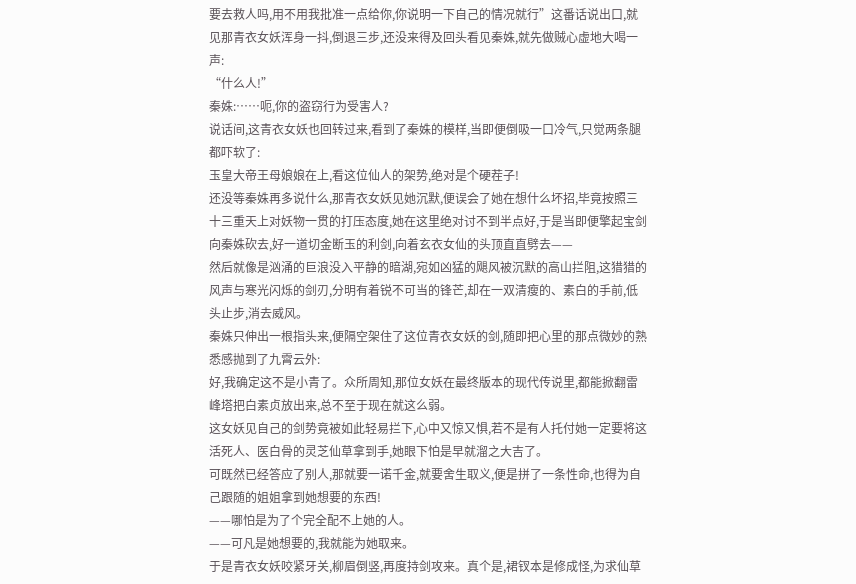要去救人吗,用不用我批准一点给你,你说明一下自己的情况就行”这番话说出口,就见那青衣女妖浑身一抖,倒退三步,还没来得及回头看见秦姝,就先做贼心虚地大喝一声:
“什么人!”
秦姝:……呃,你的盗窃行为受害人?
说话间,这青衣女妖也回转过来,看到了秦姝的模样,当即便倒吸一口冷气,只觉两条腿都吓软了:
玉皇大帝王母娘娘在上,看这位仙人的架势,绝对是个硬茬子!
还没等秦姝再多说什么,那青衣女妖见她沉默,便误会了她在想什么坏招,毕竟按照三十三重天上对妖物一贯的打压态度,她在这里绝对讨不到半点好,于是当即便擎起宝剑向秦姝砍去,好一道切金断玉的利剑,向着玄衣女仙的头顶直直劈去——
然后就像是汹涌的巨浪没入平静的暗湖,宛如凶猛的飓风被沉默的高山拦阻,这猎猎的风声与寒光闪烁的剑刃,分明有着锐不可当的锋芒,却在一双清瘦的、素白的手前,低头止步,消去威风。
秦姝只伸出一根指头来,便隔空架住了这位青衣女妖的剑,随即把心里的那点微妙的熟悉感抛到了九霄云外:
好,我确定这不是小青了。众所周知,那位女妖在最终版本的现代传说里,都能掀翻雷峰塔把白素贞放出来,总不至于现在就这么弱。
这女妖见自己的剑势竟被如此轻易拦下,心中又惊又惧,若不是有人托付她一定要将这活死人、医白骨的灵芝仙草拿到手,她眼下怕是早就溜之大吉了。
可既然已经答应了别人,那就要一诺千金,就要舍生取义,便是拼了一条性命,也得为自己跟随的姐姐拿到她想要的东西!
——哪怕是为了个完全配不上她的人。
——可凡是她想要的,我就能为她取来。
于是青衣女妖咬紧牙关,柳眉倒竖,再度持剑攻来。真个是,裙钗本是修成怪,为求仙草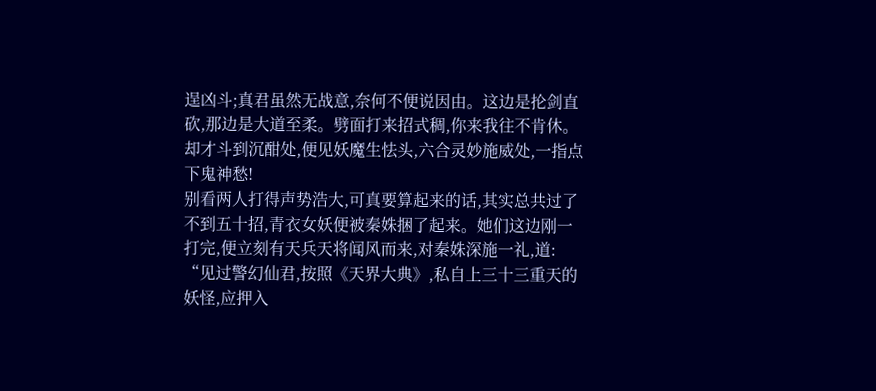逞凶斗;真君虽然无战意,奈何不便说因由。这边是抡剑直砍,那边是大道至柔。劈面打来招式稠,你来我往不肯休。却才斗到沉酣处,便见妖魔生怯头,六合灵妙施威处,一指点下鬼神愁!
别看两人打得声势浩大,可真要算起来的话,其实总共过了不到五十招,青衣女妖便被秦姝捆了起来。她们这边刚一打完,便立刻有天兵天将闻风而来,对秦姝深施一礼,道:
“见过警幻仙君,按照《天界大典》,私自上三十三重天的妖怪,应押入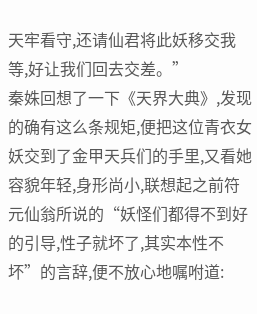天牢看守,还请仙君将此妖移交我等,好让我们回去交差。”
秦姝回想了一下《天界大典》,发现的确有这么条规矩,便把这位青衣女妖交到了金甲天兵们的手里,又看她容貌年轻,身形尚小,联想起之前符元仙翁所说的“妖怪们都得不到好的引导,性子就坏了,其实本性不坏”的言辞,便不放心地嘱咐道: